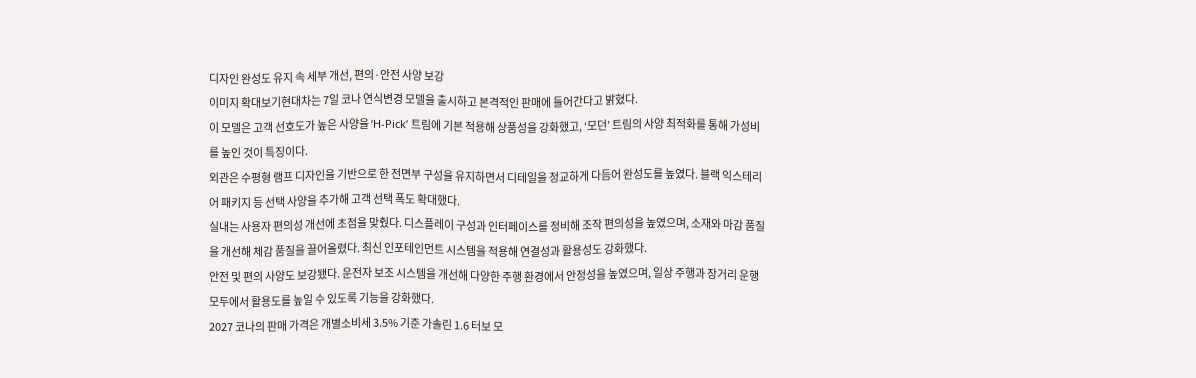디자인 완성도 유지 속 세부 개선, 편의·안전 사양 보강
이미지 확대보기현대차는 7일 코나 연식변경 모델을 출시하고 본격적인 판매에 들어간다고 밝혔다.
이 모델은 고객 선호도가 높은 사양을 ‘H-Pick’ 트림에 기본 적용해 상품성을 강화했고, ‘모던’ 트림의 사양 최적화를 통해 가성비를 높인 것이 특징이다.
외관은 수평형 램프 디자인을 기반으로 한 전면부 구성을 유지하면서 디테일을 정교하게 다듬어 완성도를 높였다. 블랙 익스테리어 패키지 등 선택 사양을 추가해 고객 선택 폭도 확대했다.
실내는 사용자 편의성 개선에 초점을 맞췄다. 디스플레이 구성과 인터페이스를 정비해 조작 편의성을 높였으며, 소재와 마감 품질을 개선해 체감 품질을 끌어올렸다. 최신 인포테인먼트 시스템을 적용해 연결성과 활용성도 강화했다.
안전 및 편의 사양도 보강됐다. 운전자 보조 시스템을 개선해 다양한 주행 환경에서 안정성을 높였으며, 일상 주행과 장거리 운행 모두에서 활용도를 높일 수 있도록 기능을 강화했다.
2027 코나의 판매 가격은 개별소비세 3.5% 기준 가솔린 1.6 터보 모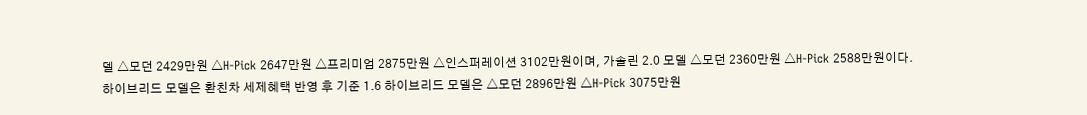델 △모던 2429만원 △H-Pick 2647만원 △프리미엄 2875만원 △인스퍼레이션 3102만원이며, 가솔린 2.0 모델 △모던 2360만원 △H-Pick 2588만원이다.
하이브리드 모델은 환친차 세제혜택 반영 후 기준 1.6 하이브리드 모델은 △모던 2896만원 △H-Pick 3075만원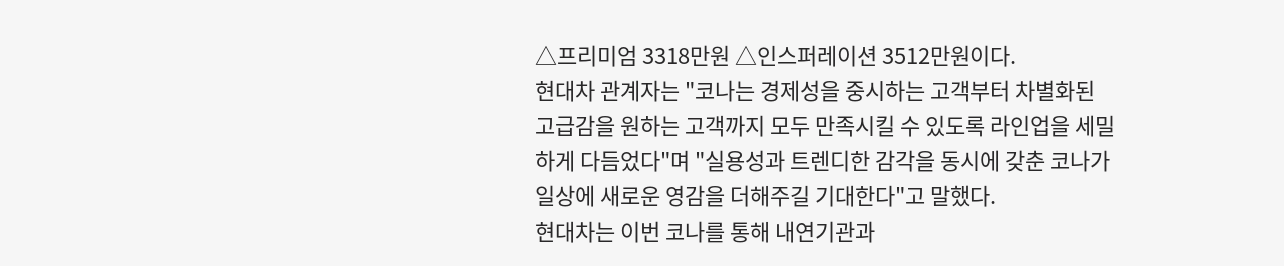△프리미엄 3318만원 △인스퍼레이션 3512만원이다.
현대차 관계자는 "코나는 경제성을 중시하는 고객부터 차별화된 고급감을 원하는 고객까지 모두 만족시킬 수 있도록 라인업을 세밀하게 다듬었다"며 "실용성과 트렌디한 감각을 동시에 갖춘 코나가 일상에 새로운 영감을 더해주길 기대한다"고 말했다.
현대차는 이번 코나를 통해 내연기관과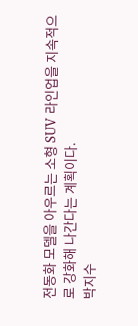전동화 모델을 아우르는 소형 SUV 라인업을 지속적으로 강화해 나간다는 계획이다.
박지수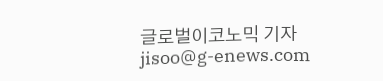글로벌이코노믹 기자 jisoo@g-enews.com